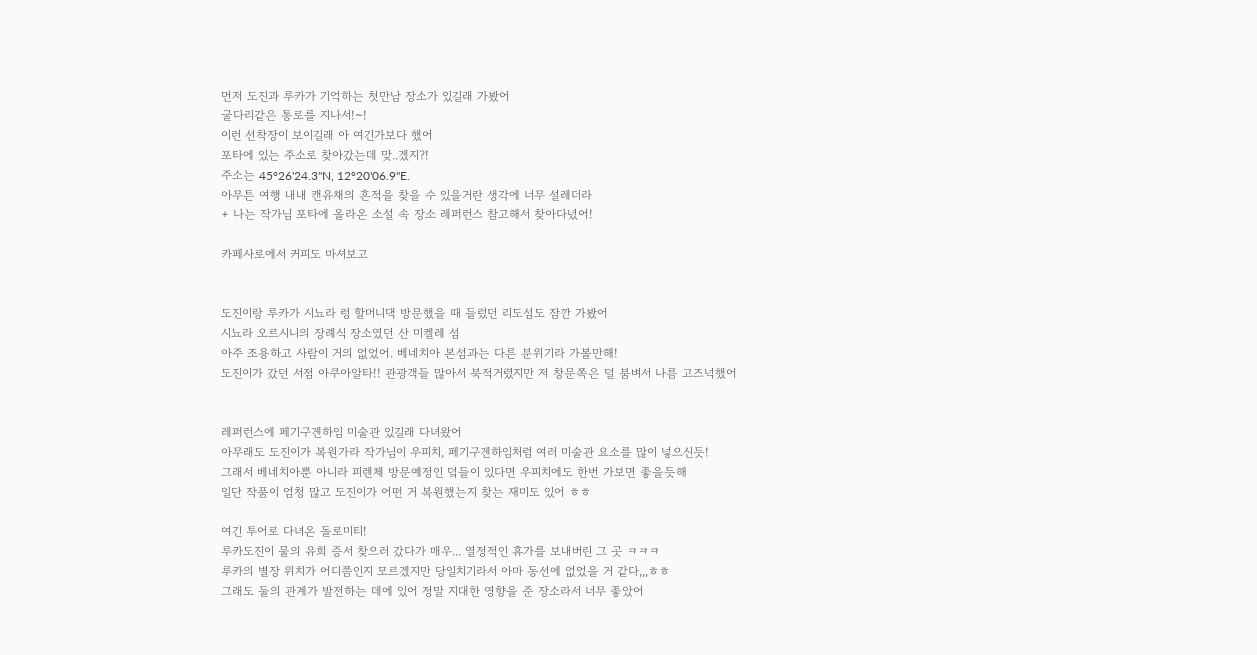먼저 도진과 루카가 기억하는 첫만남 장소가 있길래 가봤어
굴다리같은 통로를 지나서!~!
이런 선착장이 보이길래 아 여긴가보다 했어
포타에 있는 주소로 찾아갔는데 맞..겠지?!
주소는 45°26'24.3"N, 12°20'06.9"E.
아무튼 여행 내내 캔유채의 흔적을 찾을 수 있을거란 생각에 너무 설레더라
+ 나는 작가님 포타에 올라온 소설 속 장소 레퍼런스 참고해서 찾아다녔어!

카페사로에서 커피도 마셔보고


도진이랑 루카가 시뇨라 렁 할머니댁 방문했을 때 들렀던 리도섬도 잠깐 가봤어
시뇨라 오르시니의 장례식 장소였던 산 미켈레 섬
아주 조용하고 사람이 거의 없었어. 베네치아 본섬과는 다른 분위기라 가볼만해!
도진이가 갔던 서점 아쿠아알타!! 관광객들 많아서 북적거렸지만 저 창문쪽은 덜 붐벼서 나름 고즈넉했어


레퍼런스에 페기구겐하임 미술관 있길래 다녀왔어
아무래도 도진이가 복원가라 작가님이 우피치, 페기구겐하임처럼 여러 미술관 요소를 많이 넣으신듯!
그래서 베네치아뿐 아니라 피렌체 방문예정인 덬들이 있다면 우피치에도 한번 가보면 좋을듯해
일단 작품이 엄청 많고 도진이가 어떤 거 복원했는지 찾는 재미도 있어 ㅎㅎ

여긴 투어로 다녀온 돌로미티!
루카도진이 물의 유희 증서 찾으러 갔다가 매우... 열정적인 휴가를 보내버린 그 곳 ㅋㅋㅋ
루카의 별장 위치가 어디쯤인지 모르겠지만 당일치기라서 아마 동선에 없었을 거 같다,,,ㅎㅎ
그래도 둘의 관계가 발전하는 데에 있어 정말 지대한 영향을 준 장소라서 너무 좋았어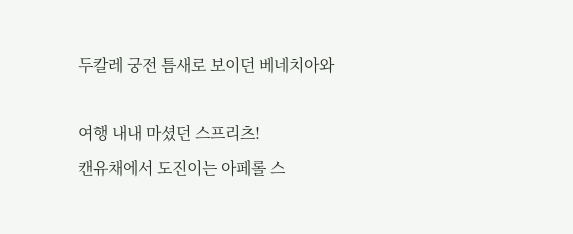두칼레 궁전 틈새로 보이던 베네치아와

여행 내내 마셨던 스프리츠!
캔유채에서 도진이는 아페롤 스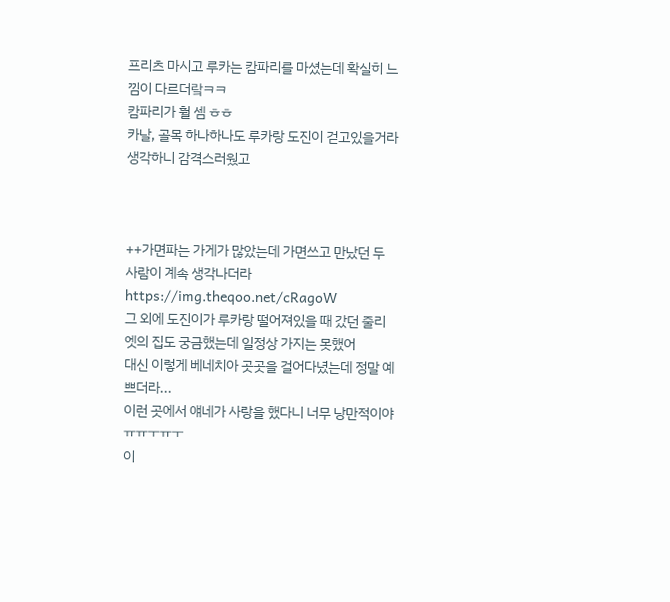프리츠 마시고 루카는 캄파리를 마셨는데 확실히 느낌이 다르더랔ㅋㅋ
캄파리가 훨 셈 ㅎㅎ
카날, 골목 하나하나도 루카랑 도진이 걷고있을거라 생각하니 감격스러웠고



++가면파는 가게가 많았는데 가면쓰고 만났던 두 사람이 계속 생각나더라
https://img.theqoo.net/cRagoW
그 외에 도진이가 루카랑 떨어져있을 때 갔던 줄리엣의 집도 궁금했는데 일정상 가지는 못했어
대신 이렇게 베네치아 곳곳을 걸어다녔는데 정말 예쁘더라...
이런 곳에서 얘네가 사랑을 했다니 너무 낭만적이야 ㅠㅠㅜㅠㅜ
이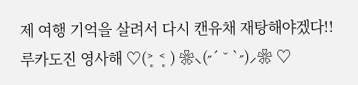제 여행 기억을 살려서 다시 캔유채 재탕해야겠다!!
루카도진 영사해 ♡(˃͈ ˂͈ ) ❀⸜(˶´ ˘ `˶)⸝❀ ♡